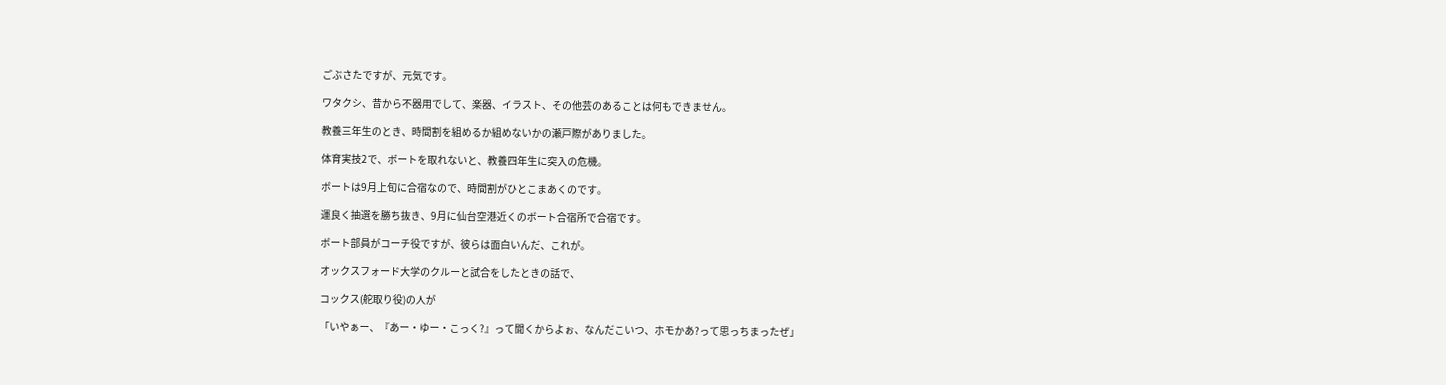ごぶさたですが、元気です。

ワタクシ、昔から不器用でして、楽器、イラスト、その他芸のあることは何もできません。

教養三年生のとき、時間割を組めるか組めないかの瀬戸際がありました。

体育実技2で、ボートを取れないと、教養四年生に突入の危機。

ボートは9月上旬に合宿なので、時間割がひとこまあくのです。

運良く抽選を勝ち抜き、9月に仙台空港近くのボート合宿所で合宿です。

ボート部員がコーチ役ですが、彼らは面白いんだ、これが。

オックスフォード大学のクルーと試合をしたときの話で、

コックス(舵取り役)の人が

「いやぁー、『あー・ゆー・こっく?』って聞くからよぉ、なんだこいつ、ホモかあ?って思っちまったぜ」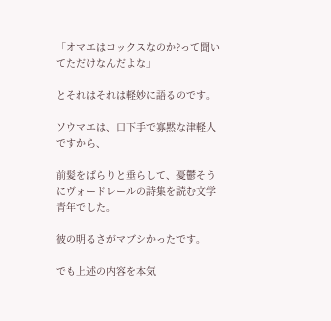「オマエはコックスなのか?って聞いてただけなんだよな」

とそれはそれは軽妙に語るのです。

ソウマエは、口下手で寡黙な津軽人ですから、

前髪をぱらりと垂らして、憂鬱そうにヴォードレールの詩集を読む文学青年でした。

彼の明るさがマブシかったです。

でも上述の内容を本気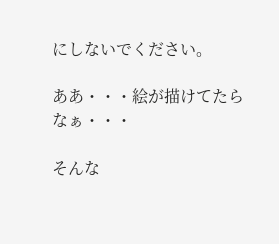にしないでください。

ああ・・・絵が描けてたらなぁ・・・

そんな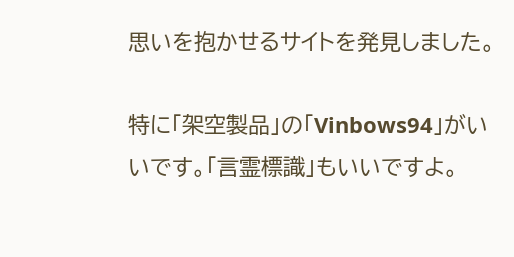思いを抱かせるサイトを発見しました。

特に「架空製品」の「Vinbows94」がいいです。「言霊標識」もいいですよ。